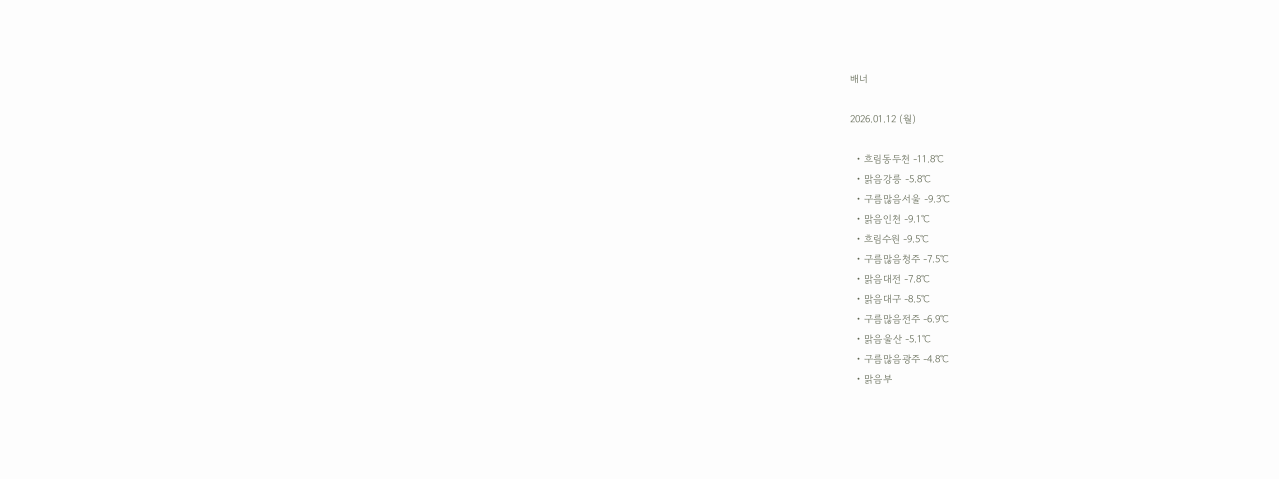배너

2026.01.12 (월)

  • 흐림동두천 -11.8℃
  • 맑음강릉 -5.8℃
  • 구름많음서울 -9.3℃
  • 맑음인천 -9.1℃
  • 흐림수원 -9.5℃
  • 구름많음청주 -7.5℃
  • 맑음대전 -7.8℃
  • 맑음대구 -8.5℃
  • 구름많음전주 -6.9℃
  • 맑음울산 -5.1℃
  • 구름많음광주 -4.8℃
  • 맑음부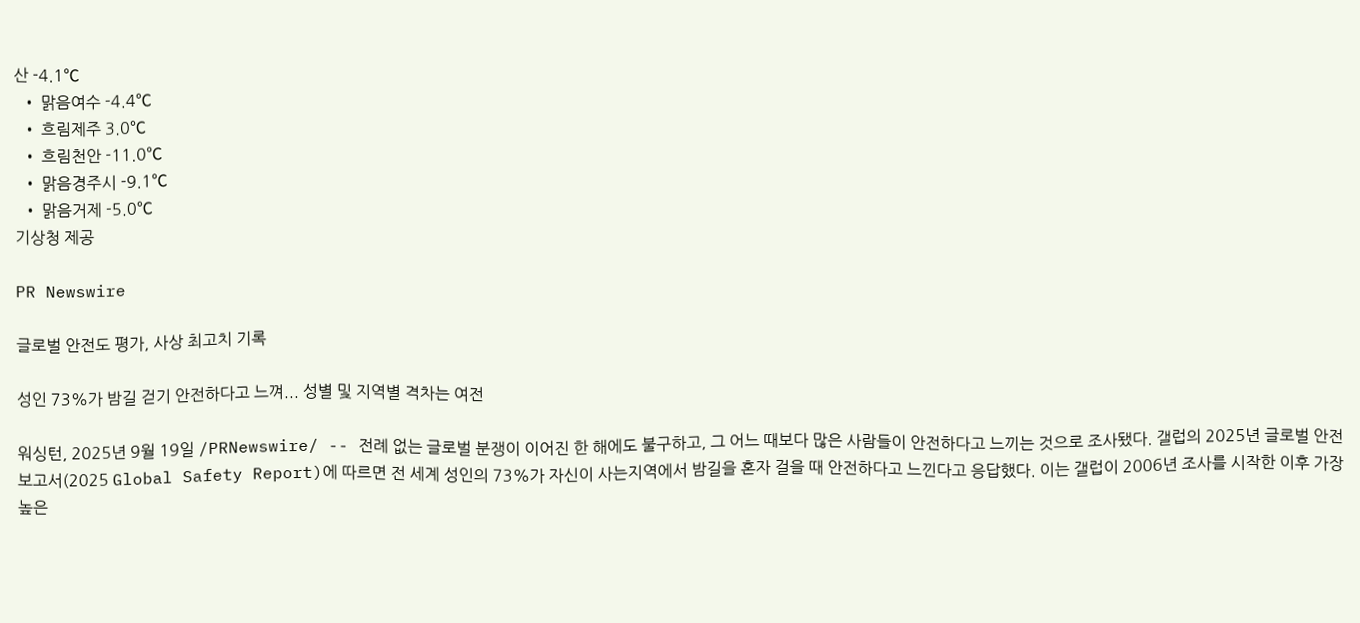산 -4.1℃
  • 맑음여수 -4.4℃
  • 흐림제주 3.0℃
  • 흐림천안 -11.0℃
  • 맑음경주시 -9.1℃
  • 맑음거제 -5.0℃
기상청 제공

PR Newswire

글로벌 안전도 평가, 사상 최고치 기록

성인 73%가 밤길 걷기 안전하다고 느껴... 성별 및 지역별 격차는 여전

워싱턴, 2025년 9월 19일 /PRNewswire/ -- 전례 없는 글로벌 분쟁이 이어진 한 해에도 불구하고, 그 어느 때보다 많은 사람들이 안전하다고 느끼는 것으로 조사됐다. 갤럽의 2025년 글로벌 안전 보고서(2025 Global Safety Report)에 따르면 전 세계 성인의 73%가 자신이 사는지역에서 밤길을 혼자 걸을 때 안전하다고 느낀다고 응답했다. 이는 갤럽이 2006년 조사를 시작한 이후 가장 높은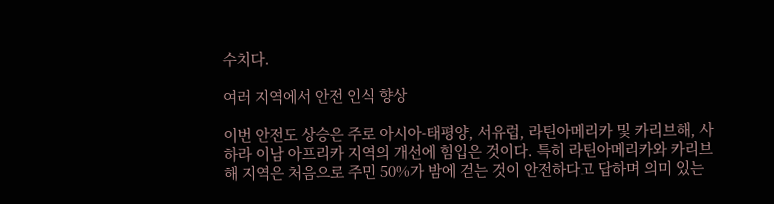수치다.

여러 지역에서 안전 인식 향상

이번 안전도 상승은 주로 아시아-태평양, 서유럽, 라틴아메리카 및 카리브해, 사하라 이남 아프리카 지역의 개선에 힘입은 것이다. 특히 라틴아메리카와 카리브해 지역은 처음으로 주민 50%가 밤에 걷는 것이 안전하다고 답하며 의미 있는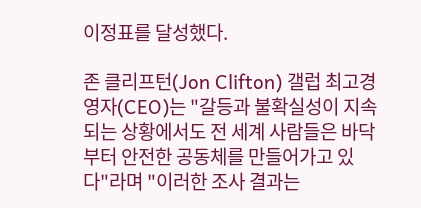이정표를 달성했다.

존 클리프턴(Jon Clifton) 갤럽 최고경영자(CEO)는 "갈등과 불확실성이 지속되는 상황에서도 전 세계 사람들은 바닥부터 안전한 공동체를 만들어가고 있다"라며 "이러한 조사 결과는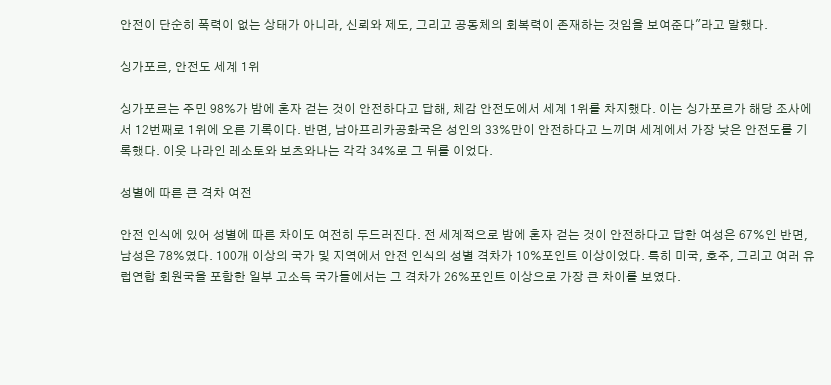안전이 단순히 폭력이 없는 상태가 아니라, 신뢰와 제도, 그리고 공동체의 회복력이 존재하는 것임을 보여준다"라고 말했다.

싱가포르, 안전도 세계 1위

싱가포르는 주민 98%가 밤에 혼자 걷는 것이 안전하다고 답해, 체감 안전도에서 세계 1위를 차지했다. 이는 싱가포르가 해당 조사에서 12번째로 1위에 오른 기록이다. 반면, 남아프리카공화국은 성인의 33%만이 안전하다고 느끼며 세계에서 가장 낮은 안전도를 기록했다. 이웃 나라인 레소토와 보츠와나는 각각 34%로 그 뒤를 이었다.

성별에 따른 큰 격차 여전

안전 인식에 있어 성별에 따른 차이도 여전히 두드러진다. 전 세계적으로 밤에 혼자 걷는 것이 안전하다고 답한 여성은 67%인 반면, 남성은 78%였다. 100개 이상의 국가 및 지역에서 안전 인식의 성별 격차가 10%포인트 이상이었다. 특히 미국, 호주, 그리고 여러 유럽연합 회원국을 포함한 일부 고소득 국가들에서는 그 격차가 26%포인트 이상으로 가장 큰 차이를 보였다.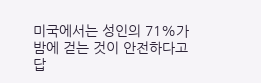미국에서는 성인의 71%가 밤에 걷는 것이 안전하다고 답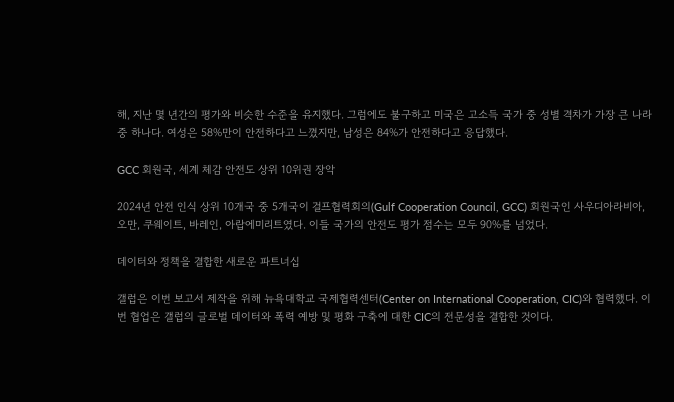해, 지난 몇 년간의 평가와 비슷한 수준을 유지했다. 그럼에도 불구하고 미국은 고소득 국가 중 성별 격차가 가장 큰 나라 중 하나다. 여성은 58%만이 안전하다고 느꼈지만, 남성은 84%가 안전하다고 응답했다.

GCC 회원국, 세계 체감 안전도 상위 10위권 장악

2024년 안전 인식 상위 10개국 중 5개국이 걸프협력회의(Gulf Cooperation Council, GCC) 회원국인 사우디아라비아, 오만, 쿠웨이트, 바레인, 아랍에미리트였다. 이들 국가의 안전도 평가 점수는 모두 90%를 넘었다.

데이터와 정책을 결합한 새로운 파트너십

갤럽은 이번 보고서 제작을 위해 뉴욕대학교 국제협력센터(Center on International Cooperation, CIC)와 협력했다. 이번 협업은 갤럽의 글로벌 데이터와 폭력 예방 및 평화 구축에 대한 CIC의 전문성을 결합한 것이다.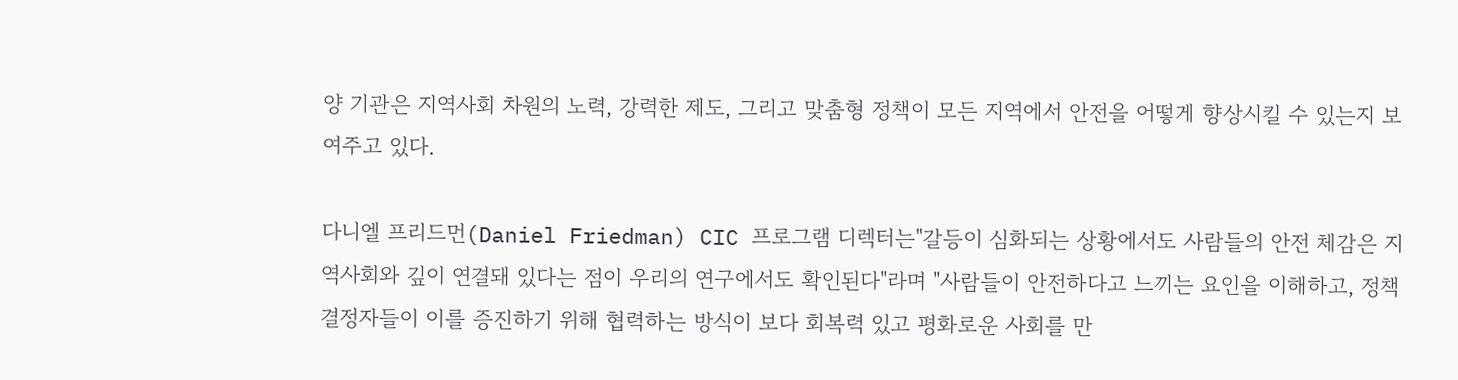양 기관은 지역사회 차원의 노력, 강력한 제도, 그리고 맞춤형 정책이 모든 지역에서 안전을 어떻게 향상시킬 수 있는지 보여주고 있다.

다니엘 프리드먼(Daniel Friedman) CIC 프로그램 디렉터는"갈등이 심화되는 상황에서도 사람들의 안전 체감은 지역사회와 깊이 연결돼 있다는 점이 우리의 연구에서도 확인된다"라며 "사람들이 안전하다고 느끼는 요인을 이해하고, 정책 결정자들이 이를 증진하기 위해 협력하는 방식이 보다 회복력 있고 평화로운 사회를 만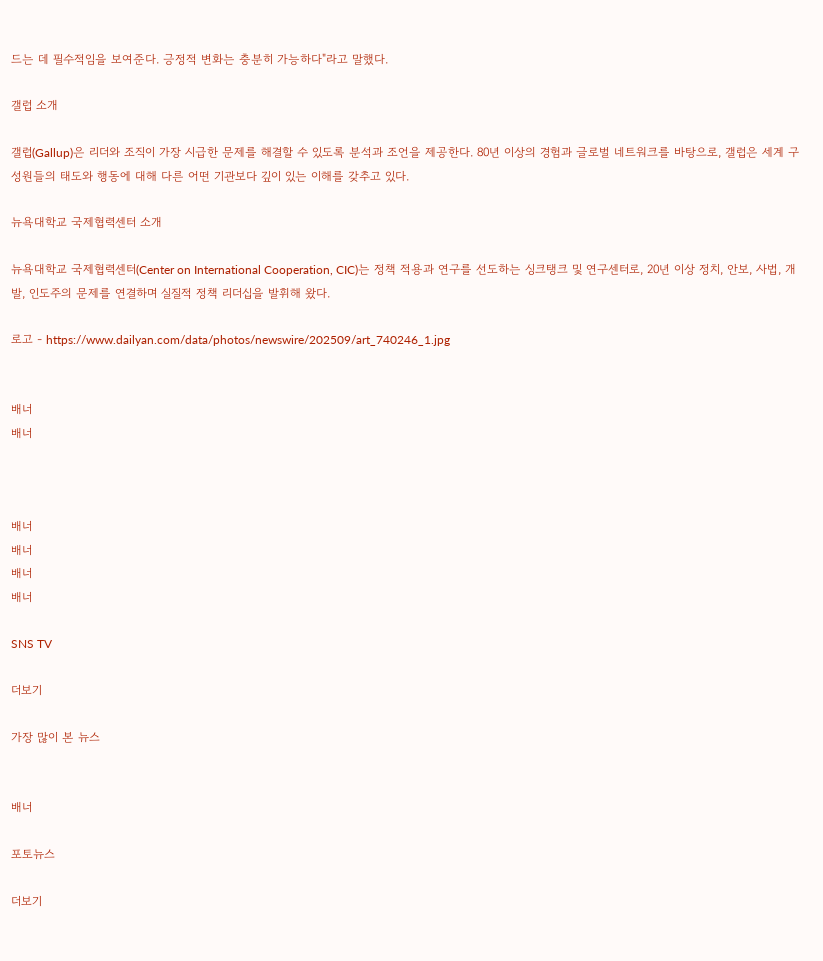드는 데 필수적임을 보여준다. 긍정적 변화는 충분히 가능하다"라고 말했다.

갤럽 소개

갤럽(Gallup)은 리더와 조직이 가장 시급한 문제를 해결할 수 있도록 분석과 조언을 제공한다. 80년 이상의 경험과 글로벌 네트워크를 바탕으로, 갤럽은 세계 구성원들의 태도와 행동에 대해 다른 어떤 기관보다 깊이 있는 이해를 갖추고 있다.

뉴욕대학교 국제협력센터 소개

뉴욕대학교 국제협력센터(Center on International Cooperation, CIC)는 정책 적용과 연구를 선도하는 싱크탱크 및 연구센터로, 20년 이상 정치, 안보, 사법, 개발, 인도주의 문제를 연결하며 실질적 정책 리더십을 발휘해 왔다.

로고 - https://www.dailyan.com/data/photos/newswire/202509/art_740246_1.jpg


배너
배너



배너
배너
배너
배너

SNS TV

더보기

가장 많이 본 뉴스


배너

포토뉴스

더보기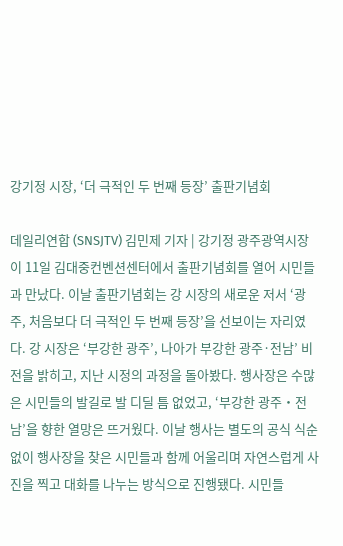강기정 시장, ‘더 극적인 두 번째 등장’ 출판기념회

데일리연합 (SNSJTV) 김민제 기자 | 강기정 광주광역시장이 11일 김대중컨벤션센터에서 출판기념회를 열어 시민들과 만났다. 이날 출판기념회는 강 시장의 새로운 저서 ‘광주, 처음보다 더 극적인 두 번째 등장’을 선보이는 자리였다. 강 시장은 ‘부강한 광주’, 나아가 부강한 광주·전남’ 비전을 밝히고, 지난 시정의 과정을 돌아봤다. 행사장은 수많은 시민들의 발길로 발 디딜 틈 없었고, ‘부강한 광주‧전남’을 향한 열망은 뜨거웠다. 이날 행사는 별도의 공식 식순 없이 행사장을 찾은 시민들과 함께 어울리며 자연스럽게 사진을 찍고 대화를 나누는 방식으로 진행됐다. 시민들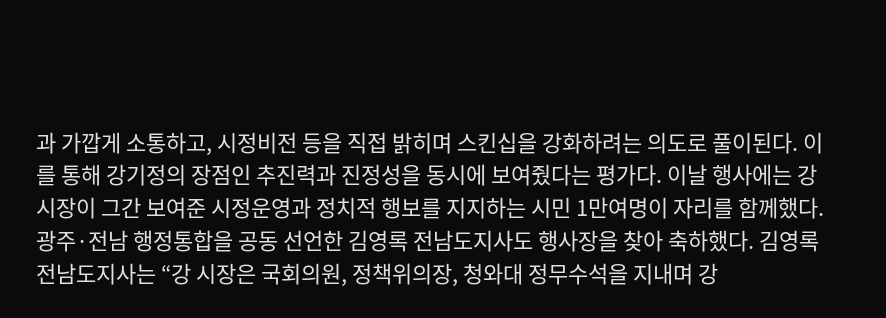과 가깝게 소통하고, 시정비전 등을 직접 밝히며 스킨십을 강화하려는 의도로 풀이된다. 이를 통해 강기정의 장점인 추진력과 진정성을 동시에 보여줬다는 평가다. 이날 행사에는 강 시장이 그간 보여준 시정운영과 정치적 행보를 지지하는 시민 1만여명이 자리를 함께했다. 광주·전남 행정통합을 공동 선언한 김영록 전남도지사도 행사장을 찾아 축하했다. 김영록 전남도지사는 “강 시장은 국회의원, 정책위의장, 청와대 정무수석을 지내며 강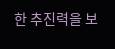한 추진력을 보